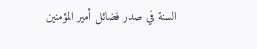السنة في صدر فضائل أمير المؤمنين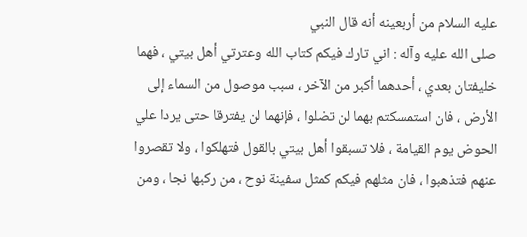عليه السلام من أربعينه أنه قال النبي
صلى الله عليه وآله : اني تارك فيكم كتاب الله وعترتي أهل بيتي ، فهما
خليفتان بعدي ، أحدهما أكبر من الآخر ، سبب موصول من السماء إلى
الأرض ، فان استمسكتم بهما لن تضلوا ، فإنهما لن يفترقا حتى يردا علي
الحوض يوم القيامة ، فلا تسبقوا أهل بيتي بالقول فتهلكوا ، ولا تقصروا
عنهم فتذهبوا ، فان مثلهم فيكم كمثل سفينة نوح ، من ركبها نجا ، ومن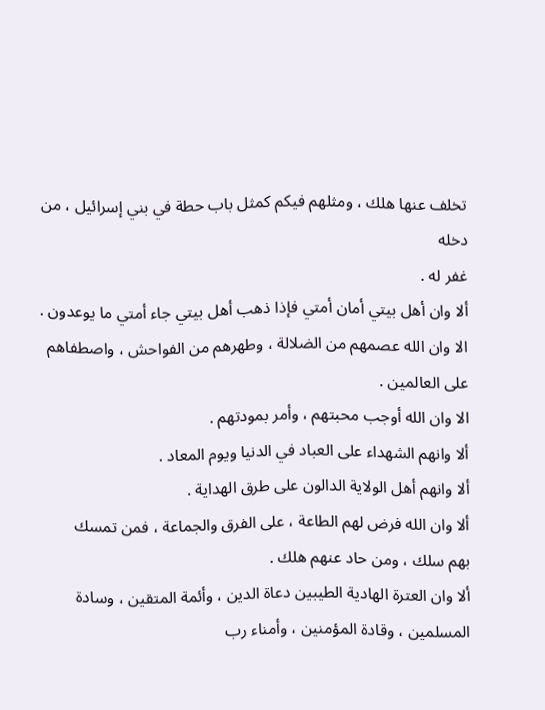تخلف عنها هلك ، ومثلهم فيكم كمثل باب حطة في بني إسرائيل ، من دخله
غفر له .
ألا وان أهل بيتي أمان أمتي فإذا ذهب أهل بيتي جاء أمتي ما يوعدون .
الا وان الله عصمهم من الضلالة ، وطهرهم من الفواحش ، واصطفاهم
على العالمين .
الا وان الله أوجب محبتهم ، وأمر بمودتهم .
ألا وانهم الشهداء على العباد في الدنيا ويوم المعاد .
ألا وانهم أهل الولاية الدالون على طرق الهداية .
ألا وان الله فرض لهم الطاعة ، على الفرق والجماعة ، فمن تمسك
بهم سلك ، ومن حاد عنهم هلك .
ألا وان العترة الهادية الطيبين دعاة الدين ، وأئمة المتقين ، وسادة
المسلمين ، وقادة المؤمنين ، وأمناء رب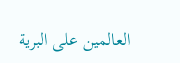العالمين على البرية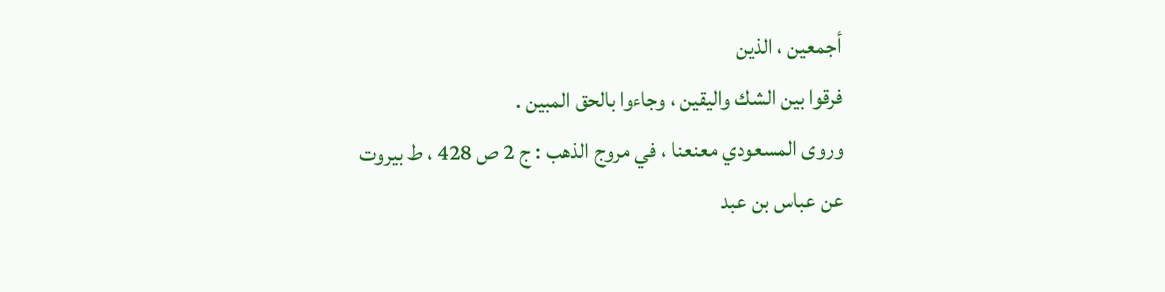أجمعين ، الذين
فرقوا بين الشك واليقين ، وجاءوا بالحق المبين .
وروى المسعودي معنعنا ، في مروج الذهب : ج 2 ص 428 ، ط بيروت
عن عباس بن عبد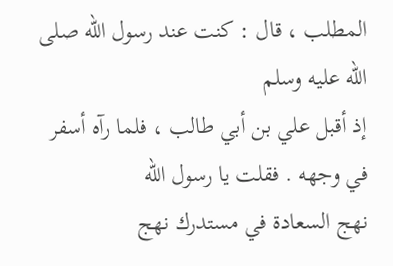المطلب ، قال : كنت عند رسول الله صلى الله عليه وسلم
إذ أقبل علي بن أبي طالب ، فلما رآه أسفر في وجهه . فقلت يا رسول الله
نهج السعادة في مستدرك نهج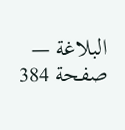البلاغة — صفحة 384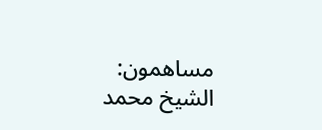مساهمون: الشيخ محمد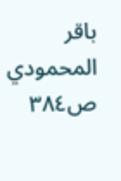باقر المحمودي
ص٣٨٤